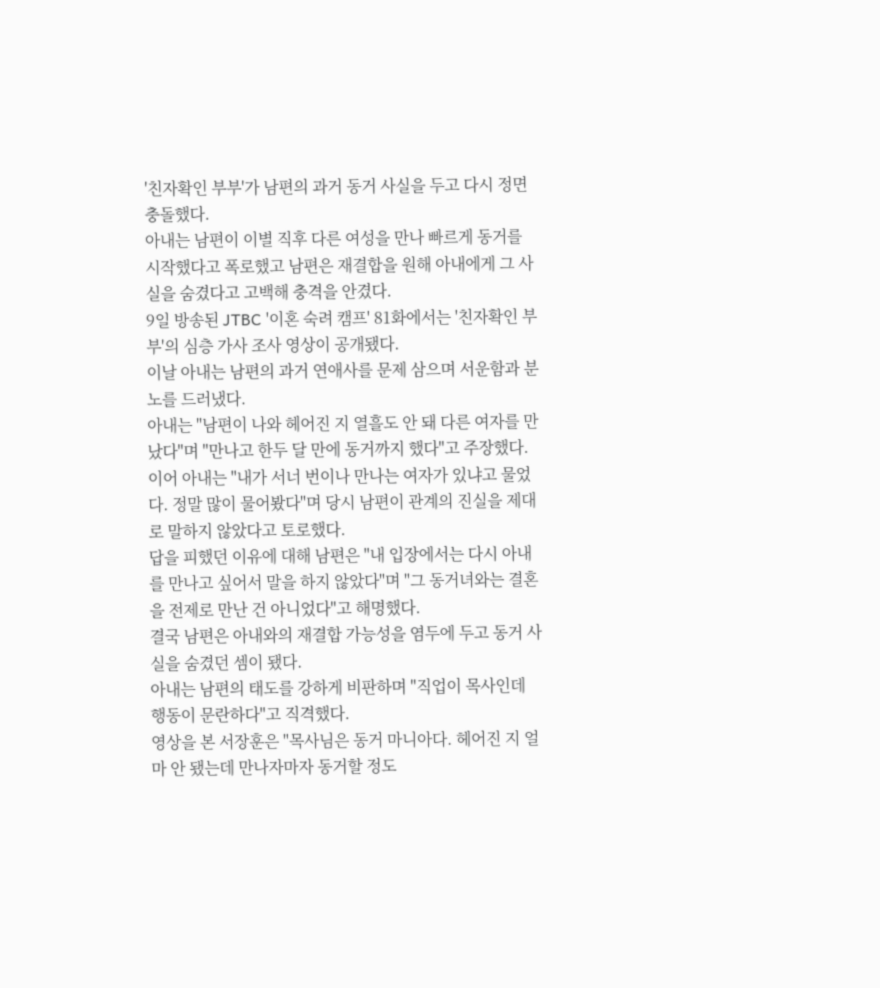'친자확인 부부'가 남편의 과거 동거 사실을 두고 다시 정면충돌했다.
아내는 남편이 이별 직후 다른 여성을 만나 빠르게 동거를 시작했다고 폭로했고 남편은 재결합을 원해 아내에게 그 사실을 숨겼다고 고백해 충격을 안겼다.
9일 방송된 JTBC '이혼 숙려 캠프' 81화에서는 '친자확인 부부'의 심층 가사 조사 영상이 공개됐다.
이날 아내는 남편의 과거 연애사를 문제 삼으며 서운함과 분노를 드러냈다.
아내는 "남편이 나와 헤어진 지 열흘도 안 돼 다른 여자를 만났다"며 "만나고 한두 달 만에 동거까지 했다"고 주장했다.
이어 아내는 "내가 서너 번이나 만나는 여자가 있냐고 물었다. 정말 많이 물어봤다"며 당시 남편이 관계의 진실을 제대로 말하지 않았다고 토로했다.
답을 피했던 이유에 대해 남편은 "내 입장에서는 다시 아내를 만나고 싶어서 말을 하지 않았다"며 "그 동거녀와는 결혼을 전제로 만난 건 아니었다"고 해명했다.
결국 남편은 아내와의 재결합 가능성을 염두에 두고 동거 사실을 숨겼던 셈이 됐다.
아내는 남편의 태도를 강하게 비판하며 "직업이 목사인데 행동이 문란하다"고 직격했다.
영상을 본 서장훈은 "목사님은 동거 마니아다. 헤어진 지 얼마 안 됐는데 만나자마자 동거할 정도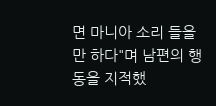면 마니아 소리 들을만 하다"며 남편의 행동을 지적했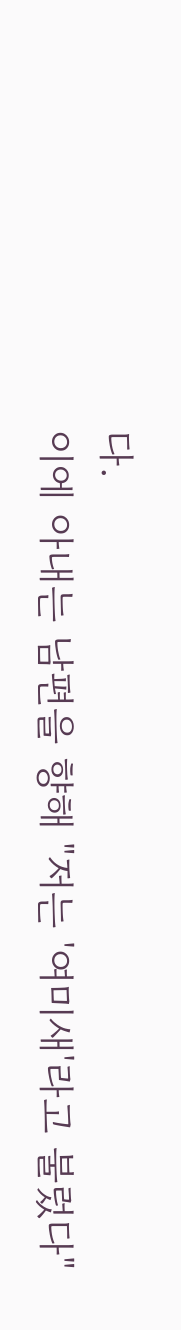다.
이에 아내는 남편을 향해 "저는 '여미새'라고 불렀다"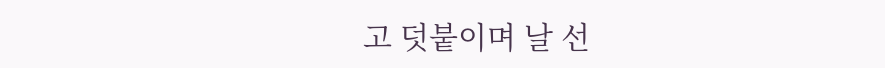고 덧붙이며 날 선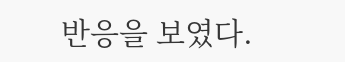반응을 보였다.